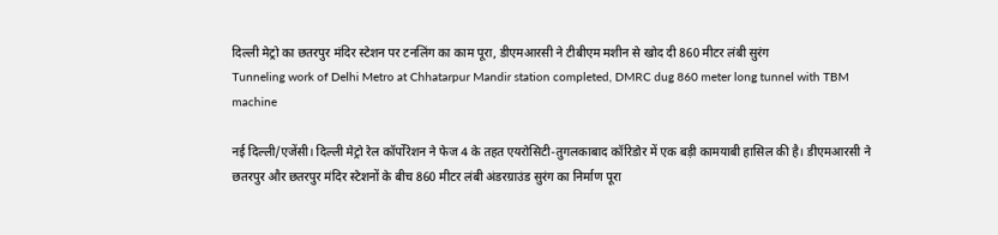दिल्ली मेट्रो का छतरपुर मंदिर स्टेशन पर टनलिंग का काम पूरा, डीएमआरसी ने टीबीएम मशीन से खोद दी 860 मीटर लंबी सुरंग
Tunneling work of Delhi Metro at Chhatarpur Mandir station completed, DMRC dug 860 meter long tunnel with TBM machine

नई दिल्ली/एजेंसी। दिल्ली मेट्रो रेल कॉर्पोरेशन ने फेज 4 के तहत एयरोसिटी-तुगलकाबाद कॉरिडोर में एक बड़ी कामयाबी हासिल की है। डीएमआरसी ने छतरपुर और छतरपुर मंदिर स्टेशनों के बीच 860 मीटर लंबी अंडरग्राउंड सुरंग का निर्माण पूरा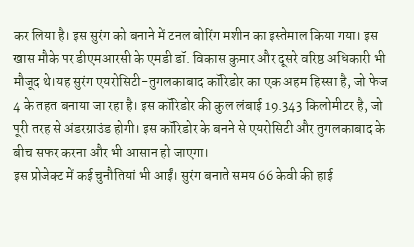कर लिया है। इस सुरंग को बनाने में टनल बोरिंग मशीन का इस्तेमाल किया गया। इस खास मौके पर डीएमआरसी के एमडी डॉ. विकास कुमार और दूसरे वरिष्ठ अधिकारी भी मौजूद थे।यह सुरंग एयरोसिटी-तुगलकाबाद कॉरिडोर का एक अहम हिस्सा है, जो फेज 4 के तहत बनाया जा रहा है। इस कॉरिडोर की कुल लंबाई 19.343 किलोमीटर है, जो पूरी तरह से अंडरग्राउंड होगी। इस कॉरिडोर के बनने से एयरोसिटी और तुगलकाबाद के बीच सफर करना और भी आसान हो जाएगा।
इस प्रोजेक्ट में कई चुनौतियां भी आईं। सुरंग बनाते समय 66 केवी की हाई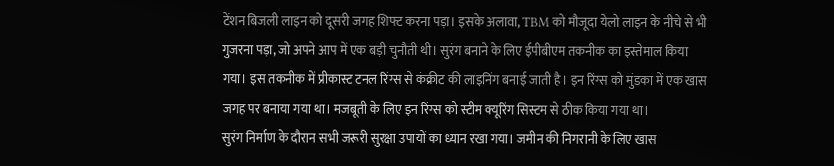टेंशन बिजली लाइन को दूसरी जगह शिफ्ट करना पड़ा। इसके अलावा, TBM को मौजूदा येलो लाइन के नीचे से भी गुजरना पड़ा, जो अपने आप में एक बड़ी चुनौती थी। सुरंग बनाने के लिए ईपीबीएम तकनीक का इस्तेमाल किया गया। इस तकनीक में प्रीकास्ट टनल रिंग्स से कंक्रीट की लाइनिंग बनाई जाती है। इन रिंग्स को मुंडका में एक खास जगह पर बनाया गया था। मजबूती के लिए इन रिंग्स को स्टीम क्यूरिंग सिस्टम से ठीक किया गया था।
सुरंग निर्माण के दौरान सभी जरूरी सुरक्षा उपायों का ध्यान रखा गया। जमीन की निगरानी के लिए खास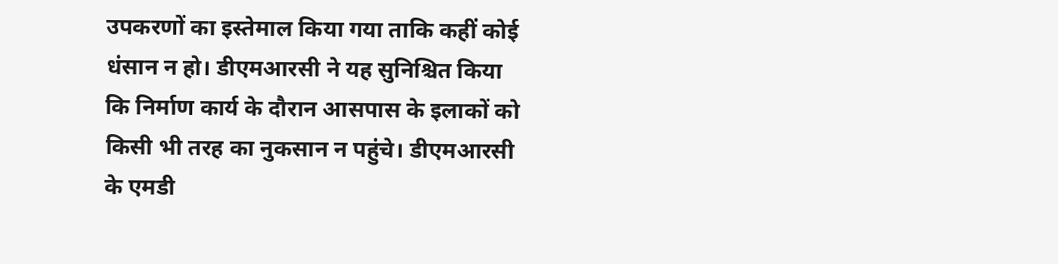उपकरणों का इस्तेमाल किया गया ताकि कहीं कोई धंसान न हो। डीएमआरसी ने यह सुनिश्चित किया कि निर्माण कार्य के दौरान आसपास के इलाकों को किसी भी तरह का नुकसान न पहुंचे। डीएमआरसी के एमडी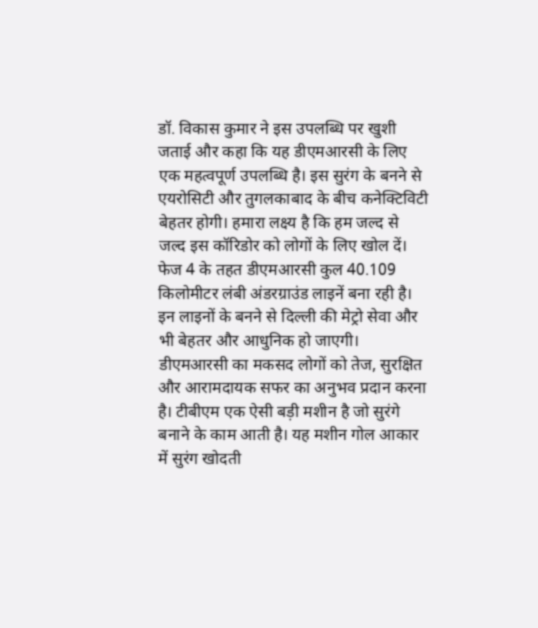डॉ. विकास कुमार ने इस उपलब्धि पर खुशी जताई और कहा कि यह डीएमआरसी के लिए एक महत्वपूर्ण उपलब्धि है। इस सुरंग के बनने से एयरोसिटी और तुगलकाबाद के बीच कनेक्टिविटी बेहतर होगी। हमारा लक्ष्य है कि हम जल्द से जल्द इस कॉरिडोर को लोगों के लिए खोल दें।
फेज 4 के तहत डीएमआरसी कुल 40.109 किलोमीटर लंबी अंडरग्राउंड लाइनें बना रही है। इन लाइनों के बनने से दिल्ली की मेट्रो सेवा और भी बेहतर और आधुनिक हो जाएगी। डीएमआरसी का मकसद लोगों को तेज, सुरक्षित और आरामदायक सफर का अनुभव प्रदान करना है। टीबीएम एक ऐसी बड़ी मशीन है जो सुरंगे बनाने के काम आती है। यह मशीन गोल आकार में सुरंग खोदती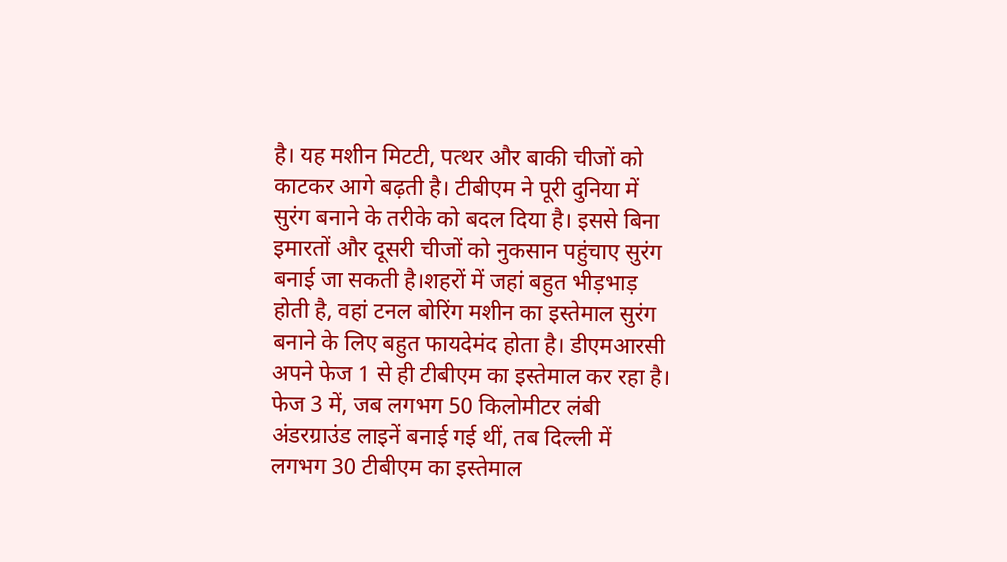है। यह मशीन मिटटी, पत्थर और बाकी चीजों को काटकर आगे बढ़ती है। टीबीएम ने पूरी दुनिया में सुरंग बनाने के तरीके को बदल दिया है। इससे बिना इमारतों और दूसरी चीजों को नुकसान पहुंचाए सुरंग बनाई जा सकती है।शहरों में जहां बहुत भीड़भाड़ होती है, वहां टनल बोरिंग मशीन का इस्तेमाल सुरंग बनाने के लिए बहुत फायदेमंद होता है। डीएमआरसी अपने फेज 1 से ही टीबीएम का इस्तेमाल कर रहा है। फेज 3 में, जब लगभग 50 किलोमीटर लंबी अंडरग्राउंड लाइनें बनाई गई थीं, तब दिल्ली में लगभग 30 टीबीएम का इस्तेमाल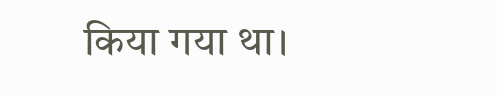किया गया था।